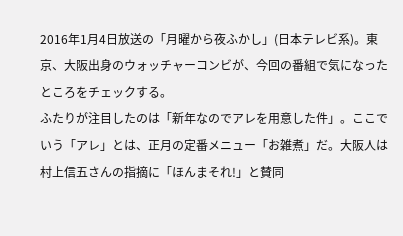2016年1月4日放送の「月曜から夜ふかし」(日本テレビ系)。東京、大阪出身のウォッチャーコンビが、今回の番組で気になったところをチェックする。
ふたりが注目したのは「新年なのでアレを用意した件」。ここでいう「アレ」とは、正月の定番メニュー「お雑煮」だ。大阪人は村上信五さんの指摘に「ほんまそれ!」と賛同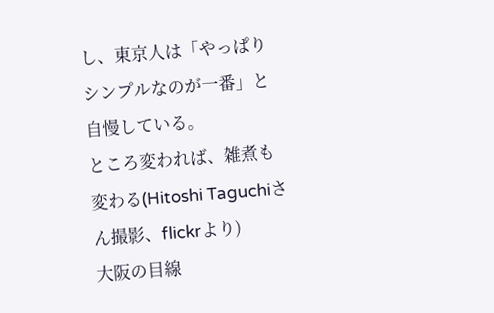し、東京人は「やっぱりシンプルなのが一番」と自慢している。
ところ変われば、雑煮も変わる(Hitoshi Taguchiさん撮影、flickrより)
大阪の目線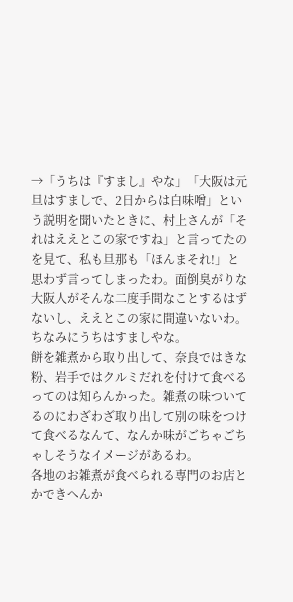→「うちは『すまし』やな」「大阪は元旦はすましで、2日からは白味噌」という説明を聞いたときに、村上さんが「それはええとこの家ですね」と言ってたのを見て、私も旦那も「ほんまそれ!」と思わず言ってしまったわ。面倒臭がりな大阪人がそんな二度手間なことするはずないし、ええとこの家に間違いないわ。ちなみにうちはすましやな。
餅を雑煮から取り出して、奈良ではきな粉、岩手ではクルミだれを付けて食べるってのは知らんかった。雑煮の味ついてるのにわざわざ取り出して別の味をつけて食べるなんて、なんか味がごちゃごちゃしそうなイメージがあるわ。
各地のお雑煮が食べられる専門のお店とかできへんか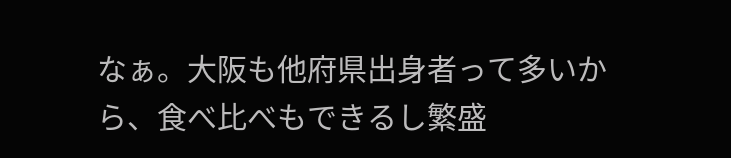なぁ。大阪も他府県出身者って多いから、食べ比べもできるし繁盛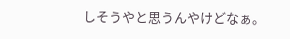しそうやと思うんやけどなぁ。